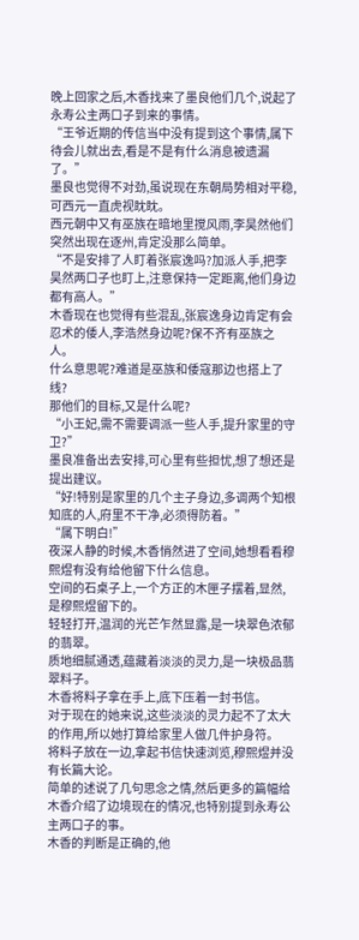晚上回家之后,木香找来了墨良他们几个,说起了永寿公主两口子到来的事情。
“王爷近期的传信当中没有提到这个事情,属下待会儿就出去,看是不是有什么消息被遗漏了。”
墨良也觉得不对劲,虽说现在东朝局势相对平稳,可西元一直虎视眈眈。
西元朝中又有巫族在暗地里搅风雨,李昊然他们突然出现在逐州,肯定没那么简单。
“不是安排了人盯着张宸逸吗?加派人手,把李昊然两口子也盯上,注意保持一定距离,他们身边都有高人。”
木香现在也觉得有些混乱,张宸逸身边肯定有会忍术的倭人,李浩然身边呢?保不齐有巫族之人。
什么意思呢?难道是巫族和倭寇那边也搭上了线?
那他们的目标,又是什么呢?
“小王妃,需不需要调派一些人手,提升家里的守卫?”
墨良准备出去安排,可心里有些担忧,想了想还是提出建议。
“好!特别是家里的几个主子身边,多调两个知根知底的人,府里不干净,必须得防着。”
“属下明白!”
夜深人静的时候,木香悄然进了空间,她想看看穆熙煜有没有给他留下什么信息。
空间的石桌子上,一个方正的木匣子摆着,显然,是穆熙煜留下的。
轻轻打开,温润的光芒乍然显露,是一块翠色浓郁的翡翠。
质地细腻通透,蕴藏着淡淡的灵力,是一块极品翡翠料子。
木香将料子拿在手上,底下压着一封书信。
对于现在的她来说,这些淡淡的灵力起不了太大的作用,所以她打算给家里人做几件护身符。
将料子放在一边,拿起书信快速浏览,穆熙煜并没有长篇大论。
简单的述说了几句思念之情,然后更多的篇幅给木香介绍了边境现在的情况,也特别提到永寿公主两口子的事。
木香的判断是正确的,他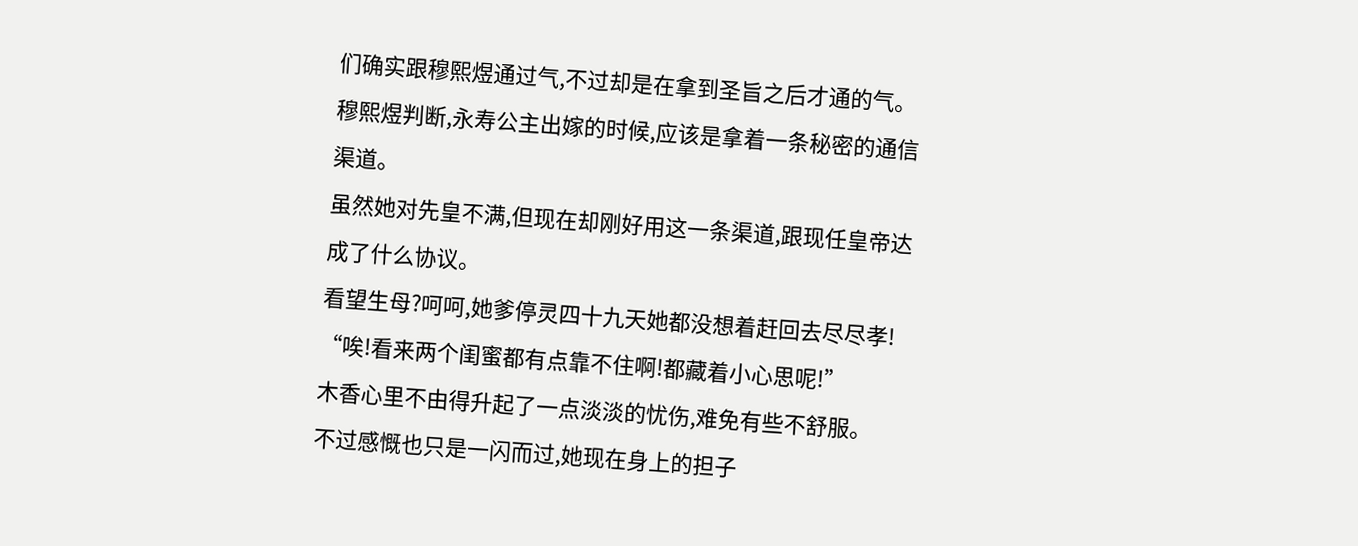们确实跟穆熙煜通过气,不过却是在拿到圣旨之后才通的气。
穆熙煜判断,永寿公主出嫁的时候,应该是拿着一条秘密的通信渠道。
虽然她对先皇不满,但现在却刚好用这一条渠道,跟现任皇帝达成了什么协议。
看望生母?呵呵,她爹停灵四十九天她都没想着赶回去尽尽孝!
“唉!看来两个闺蜜都有点靠不住啊!都藏着小心思呢!”
木香心里不由得升起了一点淡淡的忧伤,难免有些不舒服。
不过感慨也只是一闪而过,她现在身上的担子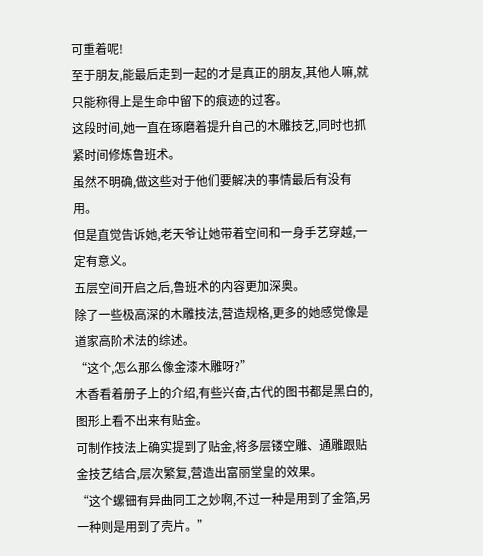可重着呢!
至于朋友,能最后走到一起的才是真正的朋友,其他人嘛,就只能称得上是生命中留下的痕迹的过客。
这段时间,她一直在琢磨着提升自己的木雕技艺,同时也抓紧时间修炼鲁班术。
虽然不明确,做这些对于他们要解决的事情最后有没有用。
但是直觉告诉她,老天爷让她带着空间和一身手艺穿越,一定有意义。
五层空间开启之后,鲁班术的内容更加深奥。
除了一些极高深的木雕技法,营造规格,更多的她感觉像是道家高阶术法的综述。
“这个,怎么那么像金漆木雕呀?”
木香看着册子上的介绍,有些兴奋,古代的图书都是黑白的,图形上看不出来有贴金。
可制作技法上确实提到了贴金,将多层镂空雕、通雕跟贴金技艺结合,层次繁复,营造出富丽堂皇的效果。
“这个螺钿有异曲同工之妙啊,不过一种是用到了金箔,另一种则是用到了壳片。”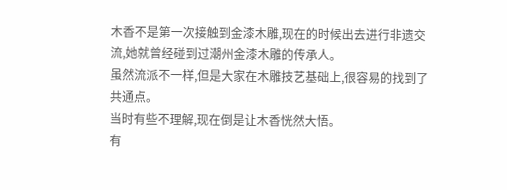木香不是第一次接触到金漆木雕,现在的时候出去进行非遗交流,她就曾经碰到过潮州金漆木雕的传承人。
虽然流派不一样,但是大家在木雕技艺基础上,很容易的找到了共通点。
当时有些不理解,现在倒是让木香恍然大悟。
有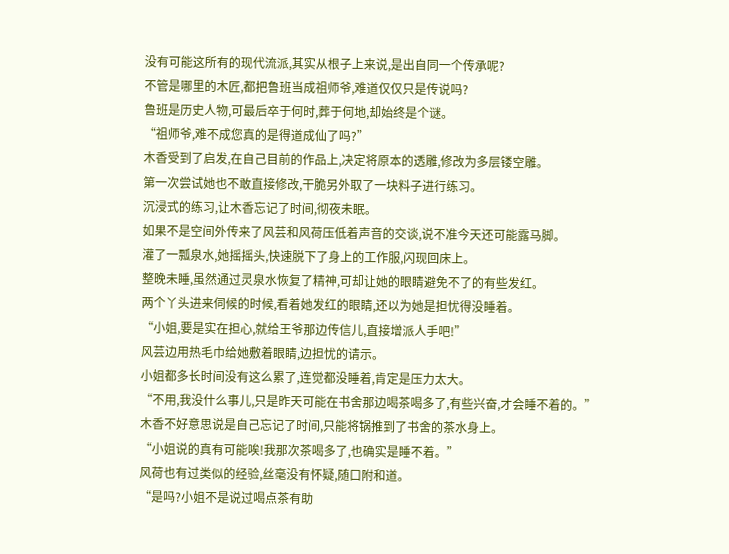没有可能这所有的现代流派,其实从根子上来说,是出自同一个传承呢?
不管是哪里的木匠,都把鲁班当成祖师爷,难道仅仅只是传说吗?
鲁班是历史人物,可最后卒于何时,葬于何地,却始终是个谜。
“祖师爷,难不成您真的是得道成仙了吗?”
木香受到了启发,在自己目前的作品上,决定将原本的透雕,修改为多层镂空雕。
第一次尝试她也不敢直接修改,干脆另外取了一块料子进行练习。
沉浸式的练习,让木香忘记了时间,彻夜未眠。
如果不是空间外传来了风芸和风荷压低着声音的交谈,说不准今天还可能露马脚。
灌了一瓢泉水,她摇摇头,快速脱下了身上的工作服,闪现回床上。
整晚未睡,虽然通过灵泉水恢复了精神,可却让她的眼睛避免不了的有些发红。
两个丫头进来伺候的时候,看着她发红的眼睛,还以为她是担忧得没睡着。
“小姐,要是实在担心,就给王爷那边传信儿,直接增派人手吧!”
风芸边用热毛巾给她敷着眼睛,边担忧的请示。
小姐都多长时间没有这么累了,连觉都没睡着,肯定是压力太大。
“不用,我没什么事儿,只是昨天可能在书舍那边喝茶喝多了,有些兴奋,才会睡不着的。”
木香不好意思说是自己忘记了时间,只能将锅推到了书舍的茶水身上。
“小姐说的真有可能唉!我那次茶喝多了,也确实是睡不着。”
风荷也有过类似的经验,丝毫没有怀疑,随口附和道。
“是吗?小姐不是说过喝点茶有助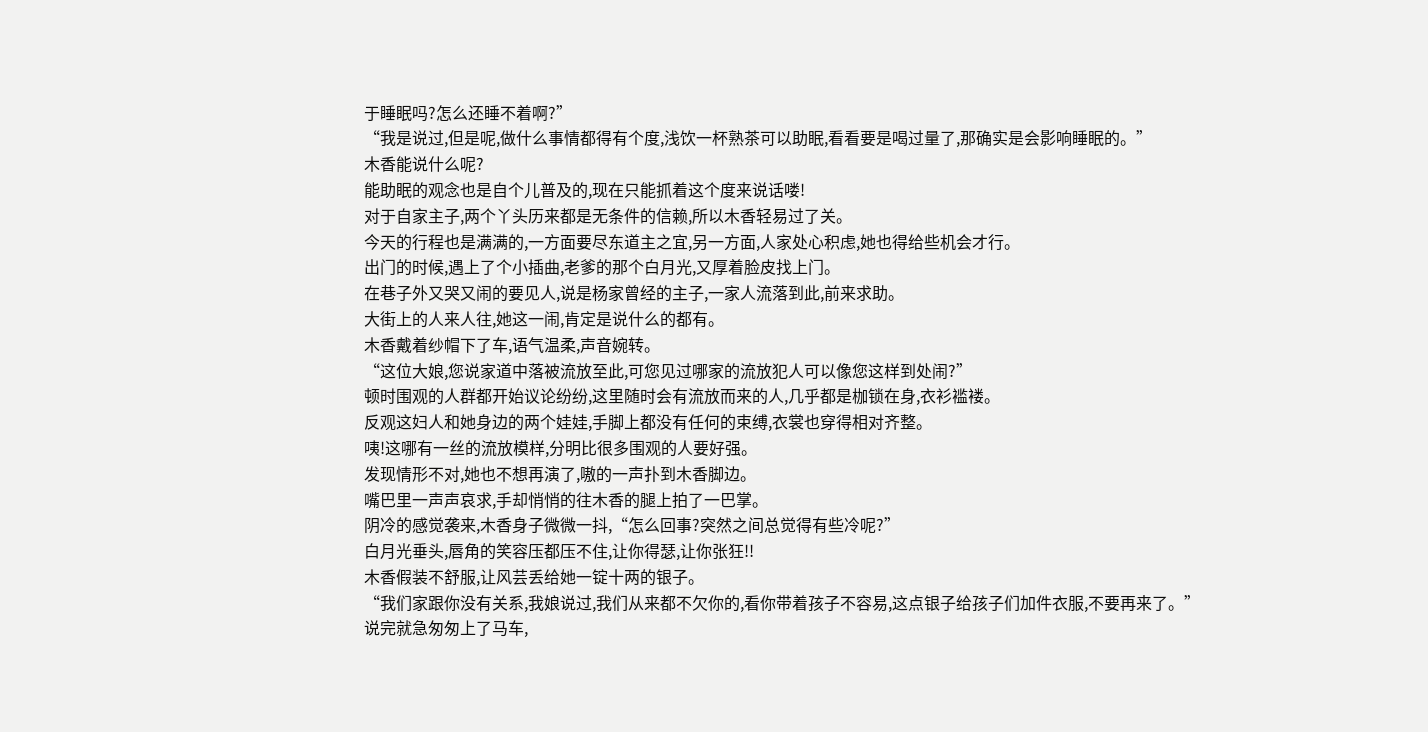于睡眠吗?怎么还睡不着啊?”
“我是说过,但是呢,做什么事情都得有个度,浅饮一杯熟茶可以助眠,看看要是喝过量了,那确实是会影响睡眠的。”
木香能说什么呢?
能助眠的观念也是自个儿普及的,现在只能抓着这个度来说话喽!
对于自家主子,两个丫头历来都是无条件的信赖,所以木香轻易过了关。
今天的行程也是满满的,一方面要尽东道主之宜,另一方面,人家处心积虑,她也得给些机会才行。
出门的时候,遇上了个小插曲,老爹的那个白月光,又厚着脸皮找上门。
在巷子外又哭又闹的要见人,说是杨家曾经的主子,一家人流落到此,前来求助。
大街上的人来人往,她这一闹,肯定是说什么的都有。
木香戴着纱帽下了车,语气温柔,声音婉转。
“这位大娘,您说家道中落被流放至此,可您见过哪家的流放犯人可以像您这样到处闹?”
顿时围观的人群都开始议论纷纷,这里随时会有流放而来的人,几乎都是枷锁在身,衣衫褴褛。
反观这妇人和她身边的两个娃娃,手脚上都没有任何的束缚,衣裳也穿得相对齐整。
咦!这哪有一丝的流放模样,分明比很多围观的人要好强。
发现情形不对,她也不想再演了,嗷的一声扑到木香脚边。
嘴巴里一声声哀求,手却悄悄的往木香的腿上拍了一巴掌。
阴冷的感觉袭来,木香身子微微一抖,“怎么回事?突然之间总觉得有些冷呢?”
白月光垂头,唇角的笑容压都压不住,让你得瑟,让你张狂!!
木香假装不舒服,让风芸丢给她一锭十两的银子。
“我们家跟你没有关系,我娘说过,我们从来都不欠你的,看你带着孩子不容易,这点银子给孩子们加件衣服,不要再来了。”
说完就急匆匆上了马车,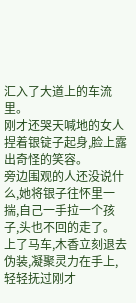汇入了大道上的车流里。
刚才还哭天喊地的女人捏着银锭子起身,脸上露出奇怪的笑容。
旁边围观的人还没说什么,她将银子往怀里一揣,自己一手拉一个孩子,头也不回的走了。
上了马车,木香立刻退去伪装,凝聚灵力在手上,轻轻抚过刚才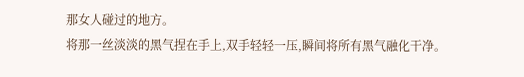那女人碰过的地方。
将那一丝淡淡的黑气捏在手上,双手轻轻一压,瞬间将所有黑气融化干净。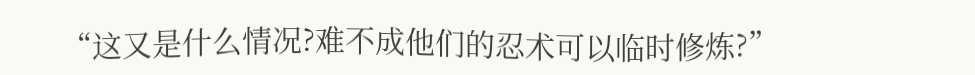“这又是什么情况?难不成他们的忍术可以临时修炼?”